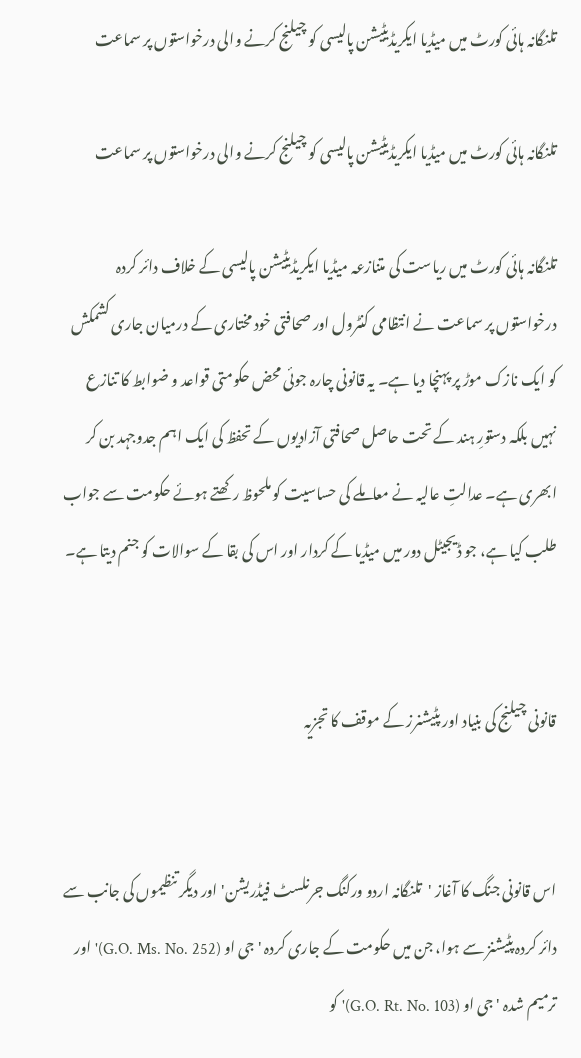تلنگانہ ہائی کورٹ میں میڈیا ایکریڈیٹیشن پالیسی کو چیلنج کرنے والی درخواستوں پر سماعت

تلنگانہ ہائی کورٹ میں میڈیا ایکریڈیٹیشن پالیسی کو چیلنج کرنے والی درخواستوں پر سماعت

تلنگانہ ہائی کورٹ میں ریاست کی متنازعہ میڈیا ایکریڈیٹیشن پالیسی کے خلاف دائر کردہ درخواستوں پر سماعت نے انتظامی کنٹرول اور صحافتی خود مختاری کے درمیان جاری کشمکش کو ایک نازک موڑ پر پہنچا دیا ہے۔ یہ قانونی چارہ جوئی محض حکومتی قواعد و ضوابط کا تنازع نہیں بلکہ دستورِ ہند کے تحت حاصل صحافتی آزادیوں کے تحفظ کی ایک اہم جدوجہد بن کر ابھری ہے۔ عدالتِ عالیہ نے معاملے کی حساسیت کو ملحوظ رکھتے ہوئے حکومت سے جواب طلب کیا ہے، جو ڈیجیٹل دور میں میڈیا کے کردار اور اس کی بقا کے سوالات کو جنم دیتا ہے۔


قانونی چیلنج کی بنیاد اور پٹیشنرز کے موقف کا تجزیہ


اس قانونی جنگ کا آغاز 'تلنگانہ اردو ورکنگ جرنلسٹ فیڈریشن' اور دیگر تنظیموں کی جانب سے دائر کردہ پٹیشنز سے ہوا، جن میں حکومت کے جاری کردہ 'جی او (G.O. Ms. No. 252)' اور ترمیم شدہ 'جی او (G.O. Rt. No. 103)' کو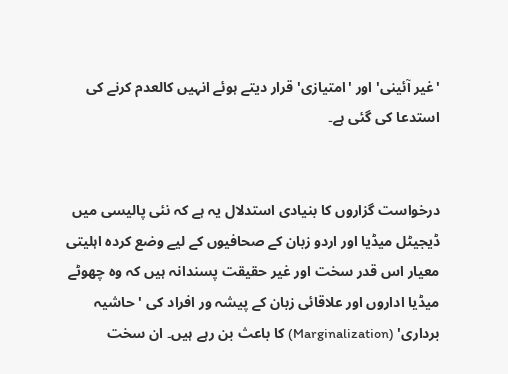'غیر آئینی' اور 'امتیازی' قرار دیتے ہوئے انہیں کالعدم کرنے کی استدعا کی گئی ہے۔


درخواست گزاروں کا بنیادی استدلال یہ ہے کہ نئی پالیسی میں ڈیجیٹل میڈیا اور اردو زبان کے صحافیوں کے لیے وضع کردہ اہلیتی معیار اس قدر سخت اور غیر حقیقت پسندانہ ہیں کہ وہ چھوٹے میڈیا اداروں اور علاقائی زبان کے پیشہ ور افراد کی 'حاشیہ برداری' (Marginalization) کا باعث بن رہے ہیں۔ ان سخت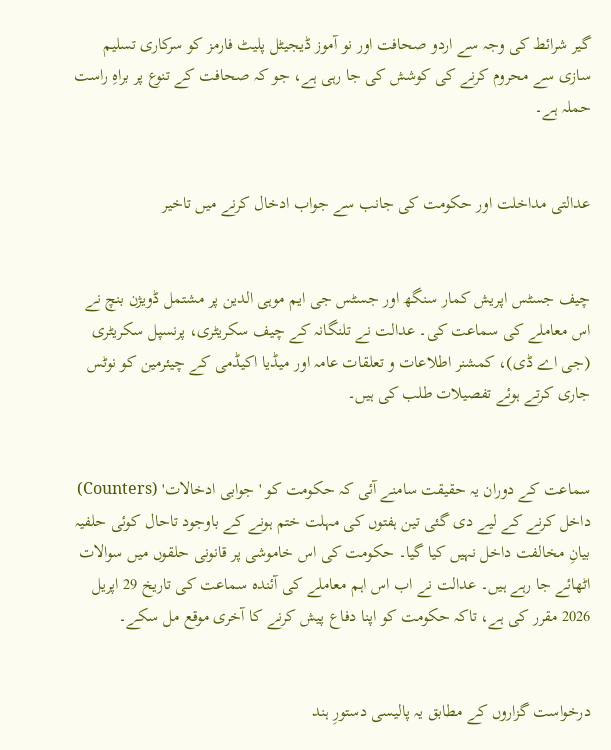گیر شرائط کی وجہ سے اردو صحافت اور نو آموز ڈیجیٹل پلیٹ فارمز کو سرکاری تسلیم سازی سے محروم کرنے کی کوشش کی جا رہی ہے، جو کہ صحافت کے تنوع پر براہِ راست حملہ ہے۔


عدالتی مداخلت اور حکومت کی جانب سے جواب ادخال کرنے میں تاخیر


چیف جسٹس اپریش کمار سنگھ اور جسٹس جی ایم موہی الدین پر مشتمل ڈویژن بنچ نے اس معاملے کی سماعت کی۔ عدالت نے تلنگانہ کے چیف سکریٹری، پرنسپل سکریٹری (جی اے ڈی)، کمشنر اطلاعات و تعلقات عامہ اور میڈیا اکیڈمی کے چیئرمین کو نوٹس جاری کرتے ہوئے تفصیلات طلب کی ہیں۔


سماعت کے دوران یہ حقیقت سامنے آئی کہ حکومت کو 'جوابی ادخالات' (Counters) داخل کرنے کے لیے دی گئی تین ہفتوں کی مہلت ختم ہونے کے باوجود تاحال کوئی حلفیہ بیانِ مخالفت داخل نہیں کیا گیا۔ حکومت کی اس خاموشی پر قانونی حلقوں میں سوالات اٹھائے جا رہے ہیں۔ عدالت نے اب اس اہم معاملے کی آئندہ سماعت کی تاریخ 29 اپریل 2026 مقرر کی ہے، تاکہ حکومت کو اپنا دفاع پیش کرنے کا آخری موقع مل سکے۔


درخواست گزاروں کے مطابق یہ پالیسی دستورِ ہند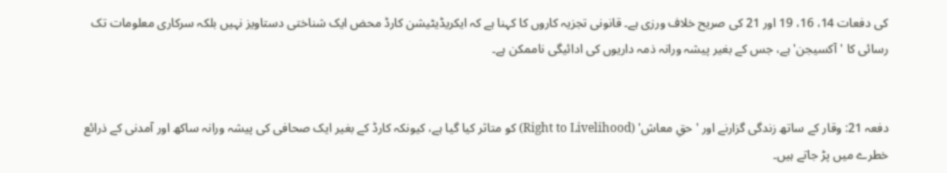کی دفعات 14، 16، 19 اور 21 کی صریح خلاف ورزی ہے۔ قانونی تجزیہ کاروں کا کہنا ہے کہ ایکریڈیٹیشن کارڈ محض ایک شناختی دستاویز نہیں بلکہ سرکاری معلومات تک رسائی کا 'آکسیجن' ہے، جس کے بغیر پیشہ ورانہ ذمہ داریوں کی ادائیگی ناممکن ہے۔


دفعہ 21: وقار کے ساتھ زندگی گزارنے اور 'حقِ معاش' (Right to Livelihood) کو متاثر کیا گیا ہے، کیونکہ کارڈ کے بغیر ایک صحافی کی پیشہ ورانہ ساکھ اور آمدنی کے ذرائع خطرے میں پڑ جاتے ہیں۔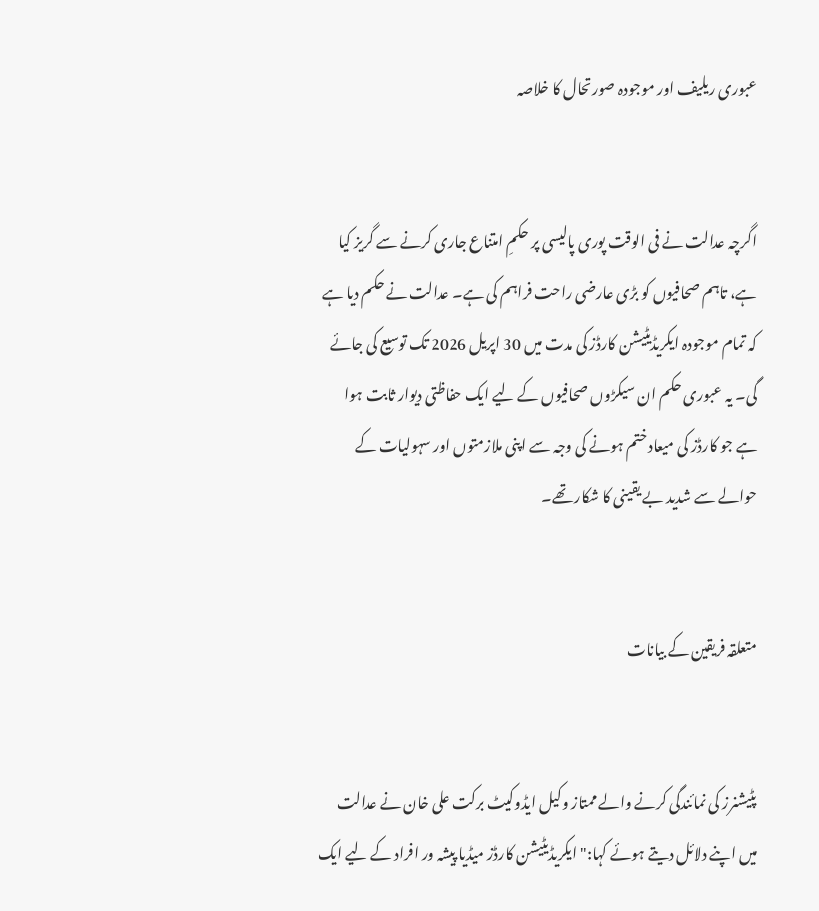عبوری ریلیف اور موجودہ صورتحال کا خلاصہ


اگرچہ عدالت نے فی الوقت پوری پالیسی پر حکمِ امتناع جاری کرنے سے گریز کیا ہے، تاہم صحافیوں کو بڑی عارضی راحت فراہم کی ہے۔ عدالت نے حکم دیا ہے کہ تمام موجودہ ایکریڈیٹیشن کارڈز کی مدت میں 30 اپریل 2026 تک توسیع کی جائے گی۔ یہ عبوری حکم ان سیکڑوں صحافیوں کے لیے ایک حفاظتی دیوار ثابت ہوا ہے جو کارڈز کی میعاد ختم ہونے کی وجہ سے اپنی ملازمتوں اور سہولیات کے حوالے سے شدید بے یقینی کا شکار تھے۔


متعلقہ فریقین کے بیانات


پٹیشنرز کی نمائندگی کرنے والے ممتاز وکیل ایڈوکیٹ برکت علی خان نے عدالت میں اپنے دلائل دیتے ہوئے کہا:"ایکریڈیٹیشن کارڈز میڈیا پیشہ ور افراد کے لیے ایک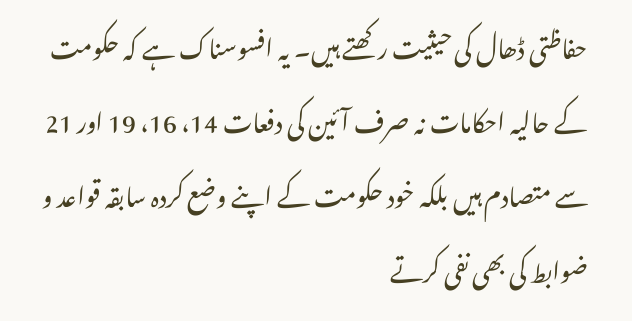حفاظتی ڈھال کی حیثیت رکھتے ہیں۔ یہ افسوسناک ہے کہ حکومت کے حالیہ احکامات نہ صرف آئین کی دفعات 14، 16، 19 اور 21 سے متصادم ہیں بلکہ خود حکومت کے اپنے وضع کردہ سابقہ قواعد و ضوابط کی بھی نفی کرتے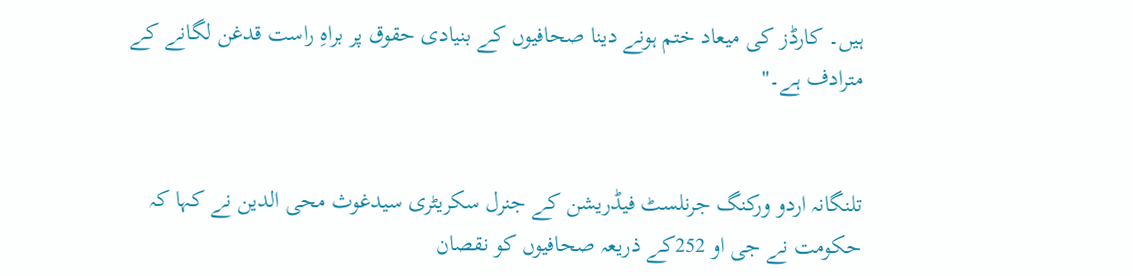ہیں۔ کارڈز کی میعاد ختم ہونے دینا صحافیوں کے بنیادی حقوق پر براہِ راست قدغن لگانے کے مترادف ہے۔"


تلنگانہ اردو ورکنگ جرنلسٹ فیڈریشن کے جنرل سکریٹری سیدغوث محی الدین نے کہا کہ حکومت نے جی او 252کے ذریعہ صحافیوں کو نقصان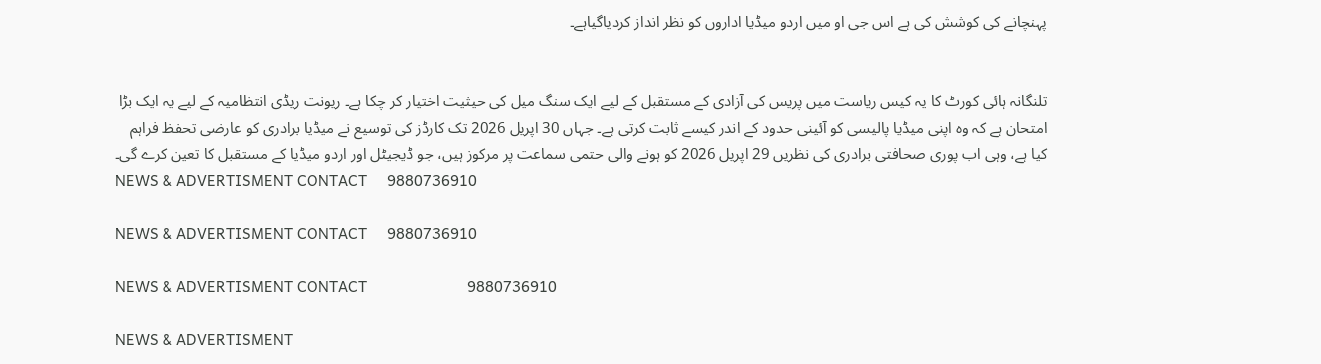پہنچانے کی کوشش کی ہے اس جی او میں اردو میڈیا اداروں کو نظر انداز کردیاگیاہے۔


تلنگانہ ہائی کورٹ کا یہ کیس ریاست میں پریس کی آزادی کے مستقبل کے لیے ایک سنگ میل کی حیثیت اختیار کر چکا ہے۔ ریونت ریڈی انتظامیہ کے لیے یہ ایک بڑا امتحان ہے کہ وہ اپنی میڈیا پالیسی کو آئینی حدود کے اندر کیسے ثابت کرتی ہے۔ جہاں 30 اپریل 2026 تک کارڈز کی توسیع نے میڈیا برادری کو عارضی تحفظ فراہم کیا ہے، وہی اب پوری صحافتی برادری کی نظریں 29 اپریل 2026 کو ہونے والی حتمی سماعت پر مرکوز ہیں، جو ڈیجیٹل اور اردو میڈیا کے مستقبل کا تعین کرے گی۔
NEWS & ADVERTISMENT CONTACT     9880736910

NEWS & ADVERTISMENT CONTACT     9880736910

NEWS & ADVERTISMENT CONTACT                         9880736910

NEWS & ADVERTISMENT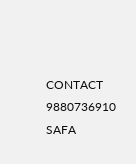CONTACT                         9880736910
SAFA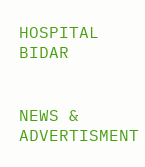HOSPITAL BIDAR


NEWS & ADVERTISMENT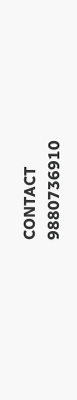CONTACT                           9880736910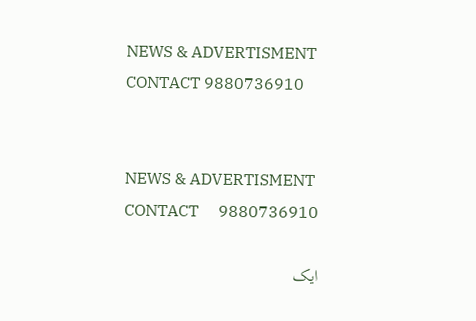NEWS & ADVERTISMENT CONTACT 9880736910


NEWS & ADVERTISMENT CONTACT     9880736910

ایک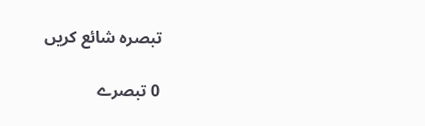تبصرہ شائع کریں

0 تبصرے